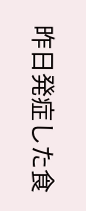昨日発症した食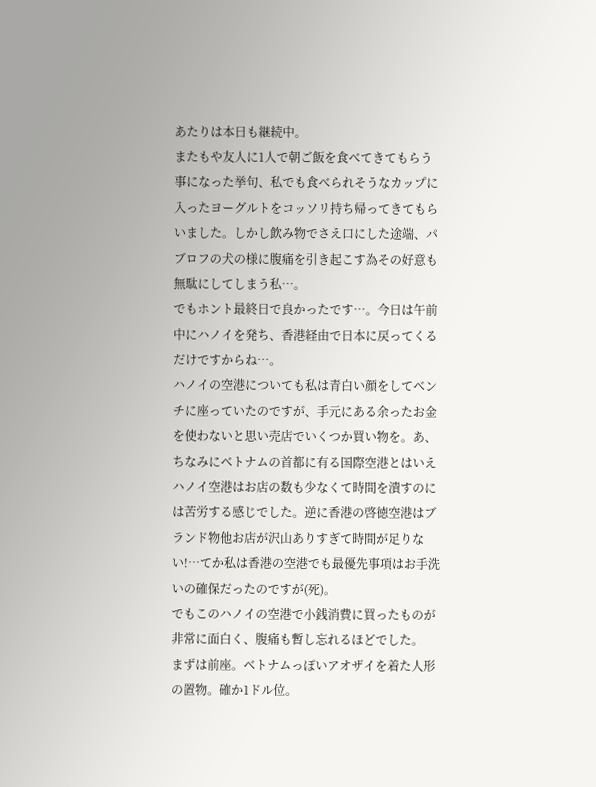あたりは本日も継続中。
またもや友人に1人で朝ご飯を食べてきてもらう事になった挙句、私でも食べられそうなカップに入ったヨーグルトをコッソリ持ち帰ってきてもらいました。しかし飲み物でさえ口にした途端、パブロフの犬の様に腹痛を引き起こす為その好意も無駄にしてしまう私…。
でもホント最終日で良かったです…。今日は午前中にハノイを発ち、香港経由で日本に戻ってくるだけですからね…。
ハノイの空港についても私は青白い顔をしてベンチに座っていたのですが、手元にある余ったお金を使わないと思い売店でいくつか買い物を。あ、ちなみにベトナムの首都に有る国際空港とはいえハノイ空港はお店の数も少なくて時間を潰すのには苦労する感じでした。逆に香港の啓徳空港はブランド物他お店が沢山ありすぎて時間が足りない!…てか私は香港の空港でも最優先事項はお手洗いの確保だったのですが(死)。
でもこのハノイの空港で小銭消費に買ったものが非常に面白く、腹痛も暫し忘れるほどでした。
まずは前座。ベトナムっぽいアオザイを着た人形の置物。確か1ドル位。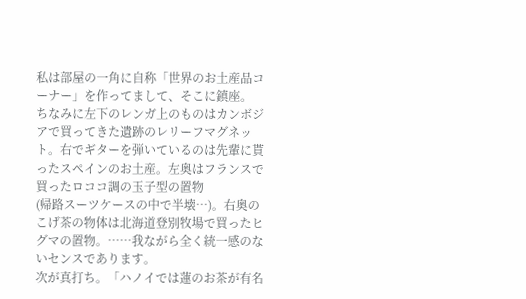私は部屋の一角に自称「世界のお土産品コーナー」を作ってまして、そこに鎮座。
ちなみに左下のレンガ上のものはカンボジアで買ってきた遺跡のレリーフマグネット。右でギターを弾いているのは先輩に貰ったスペインのお土産。左奥はフランスで買ったロココ調の玉子型の置物
(帰路スーツケースの中で半壊…)。右奥のこげ茶の物体は北海道登別牧場で買ったヒグマの置物。……我ながら全く統一感のないセンスであります。
次が真打ち。「ハノイでは蓮のお茶が有名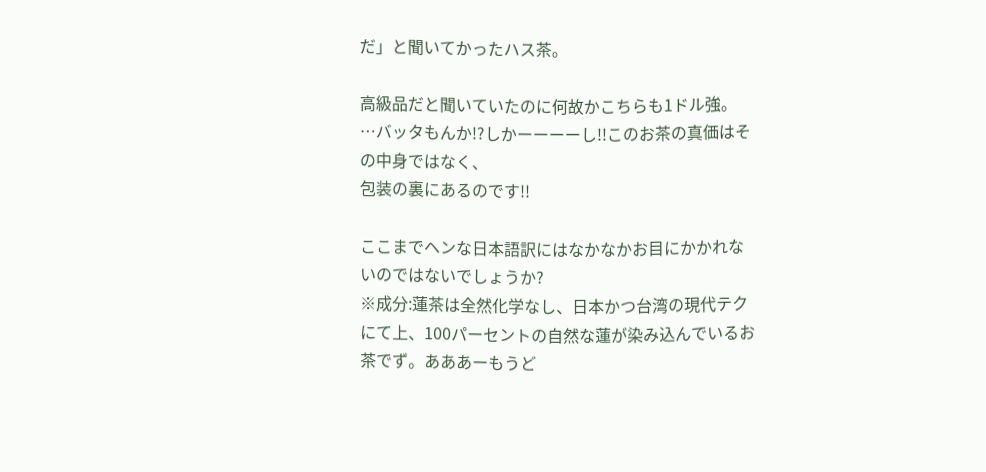だ」と聞いてかったハス茶。

高級品だと聞いていたのに何故かこちらも1ドル強。
…バッタもんか!?しかーーーーし!!このお茶の真価はその中身ではなく、
包装の裏にあるのです!!

ここまでヘンな日本語訳にはなかなかお目にかかれないのではないでしょうか?
※成分:蓮茶は全然化学なし、日本かつ台湾の現代テクにて上、100パーセントの自然な蓮が染み込んでいるお茶でず。あああーもうど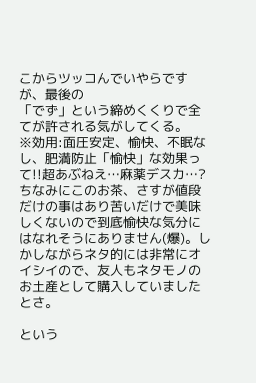こからツッコんでいやらですが、最後の
「でず」という締めくくりで全てが許される気がしてくる。
※効用:面圧安定、愉快、不眠なし、肥満防止「愉快」な効果って!!超あぶねえ…麻薬デスカ…?
ちなみにこのお茶、さすが値段だけの事はあり苦いだけで美味しくないので到底愉快な気分にはなれそうにありません(爆)。しかしながらネタ的には非常にオイシイので、友人もネタモノのお土産として購入していましたとさ。

という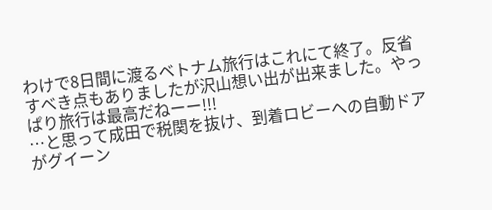わけで8日間に渡るベトナム旅行はこれにて終了。反省すべき点もありましたが沢山想い出が出来ました。やっぱり旅行は最高だねーー!!!
…と思って成田で税関を抜け、到着ロビーへの自動ドアがグイーン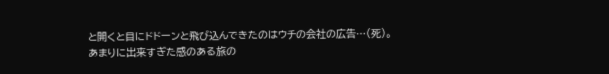と開くと目にドドーンと飛び込んできたのはウチの会社の広告…(死)。あまりに出来すぎた感のある旅の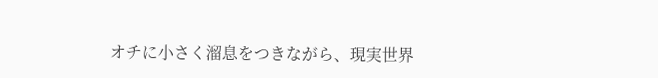オチに小さく溜息をつきながら、現実世界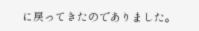に戻ってきたのでありました。